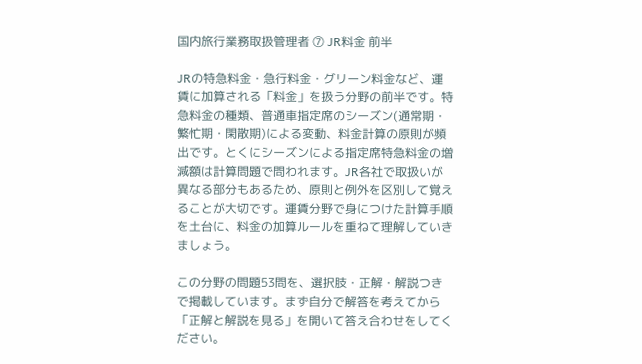国内旅行業務取扱管理者 ⑦ JR料金 前半

JRの特急料金・急行料金・グリーン料金など、運賃に加算される「料金」を扱う分野の前半です。特急料金の種類、普通車指定席のシーズン(通常期・繁忙期・閑散期)による変動、料金計算の原則が頻出です。とくにシーズンによる指定席特急料金の増減額は計算問題で問われます。JR各社で取扱いが異なる部分もあるため、原則と例外を区別して覚えることが大切です。運賃分野で身につけた計算手順を土台に、料金の加算ルールを重ねて理解していきましょう。

この分野の問題53問を、選択肢・正解・解説つきで掲載しています。まず自分で解答を考えてから「正解と解説を見る」を開いて答え合わせをしてください。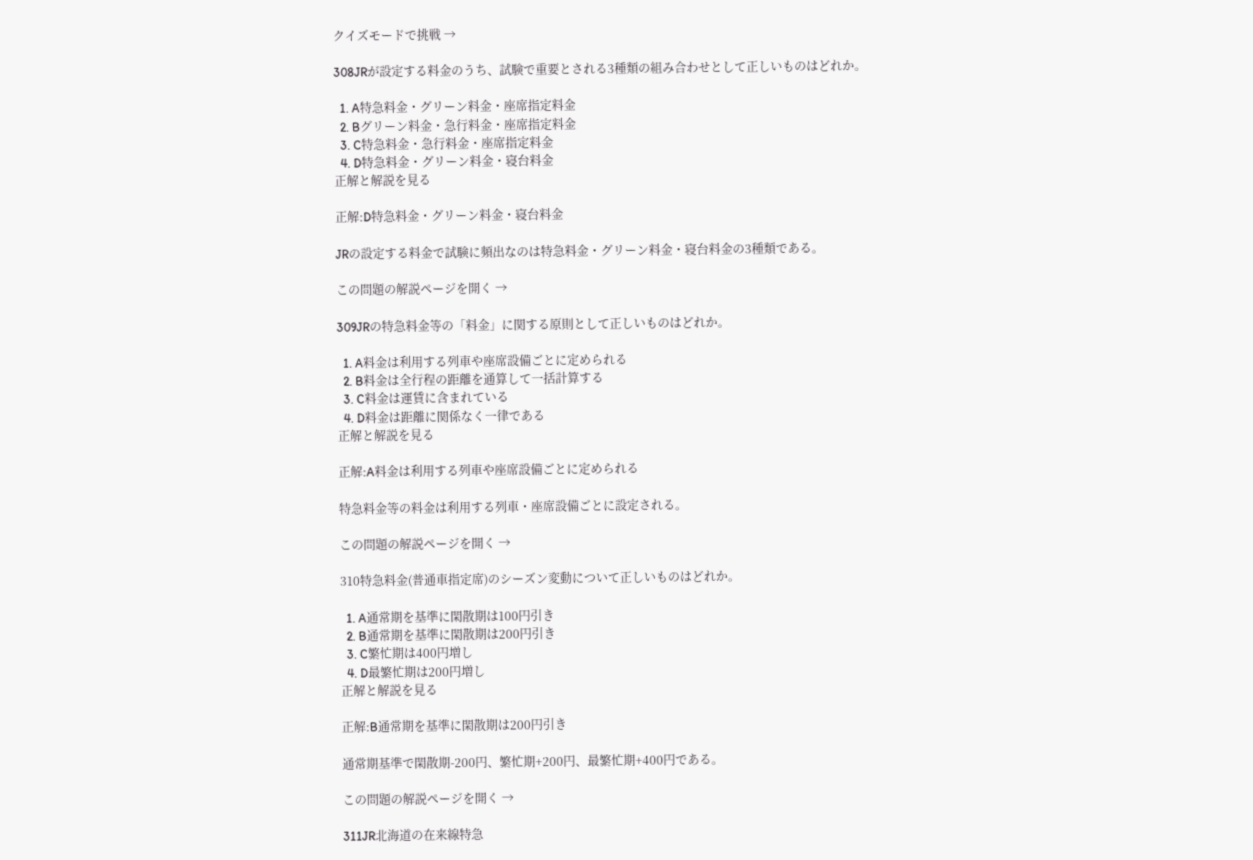クイズモードで挑戦 →

308JRが設定する料金のうち、試験で重要とされる3種類の組み合わせとして正しいものはどれか。

  1. A特急料金・グリーン料金・座席指定料金
  2. Bグリーン料金・急行料金・座席指定料金
  3. C特急料金・急行料金・座席指定料金
  4. D特急料金・グリーン料金・寝台料金
正解と解説を見る

正解:D特急料金・グリーン料金・寝台料金

JRの設定する料金で試験に頻出なのは特急料金・グリーン料金・寝台料金の3種類である。

この問題の解説ページを開く →

309JRの特急料金等の「料金」に関する原則として正しいものはどれか。

  1. A料金は利用する列車や座席設備ごとに定められる
  2. B料金は全行程の距離を通算して一括計算する
  3. C料金は運賃に含まれている
  4. D料金は距離に関係なく一律である
正解と解説を見る

正解:A料金は利用する列車や座席設備ごとに定められる

特急料金等の料金は利用する列車・座席設備ごとに設定される。

この問題の解説ページを開く →

310特急料金(普通車指定席)のシーズン変動について正しいものはどれか。

  1. A通常期を基準に閑散期は100円引き
  2. B通常期を基準に閑散期は200円引き
  3. C繁忙期は400円増し
  4. D最繁忙期は200円増し
正解と解説を見る

正解:B通常期を基準に閑散期は200円引き

通常期基準で閑散期-200円、繁忙期+200円、最繁忙期+400円である。

この問題の解説ページを開く →

311JR北海道の在来線特急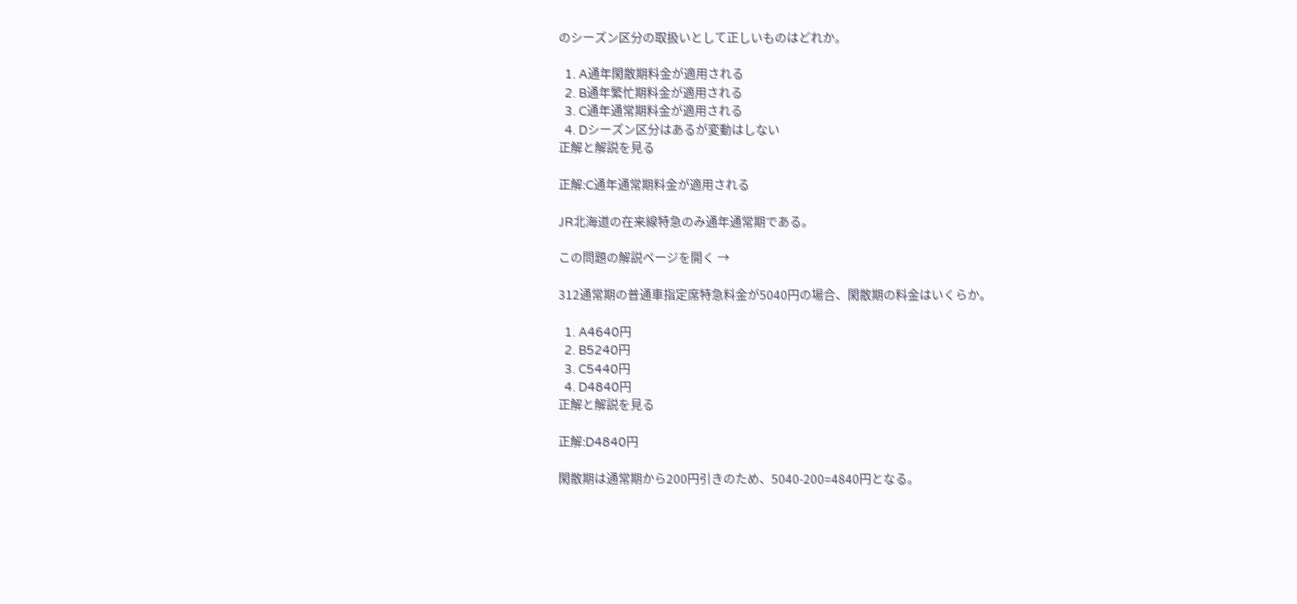のシーズン区分の取扱いとして正しいものはどれか。

  1. A通年閑散期料金が適用される
  2. B通年繁忙期料金が適用される
  3. C通年通常期料金が適用される
  4. Dシーズン区分はあるが変動はしない
正解と解説を見る

正解:C通年通常期料金が適用される

JR北海道の在来線特急のみ通年通常期である。

この問題の解説ページを開く →

312通常期の普通車指定席特急料金が5040円の場合、閑散期の料金はいくらか。

  1. A4640円
  2. B5240円
  3. C5440円
  4. D4840円
正解と解説を見る

正解:D4840円

閑散期は通常期から200円引きのため、5040-200=4840円となる。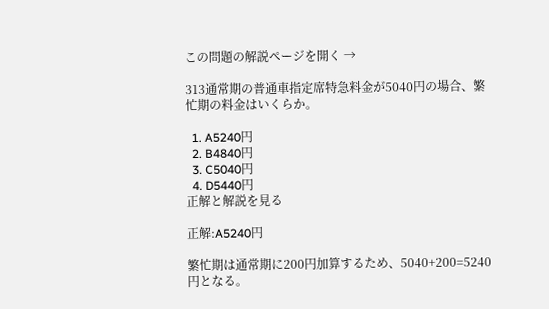この問題の解説ページを開く →

313通常期の普通車指定席特急料金が5040円の場合、繁忙期の料金はいくらか。

  1. A5240円
  2. B4840円
  3. C5040円
  4. D5440円
正解と解説を見る

正解:A5240円

繁忙期は通常期に200円加算するため、5040+200=5240円となる。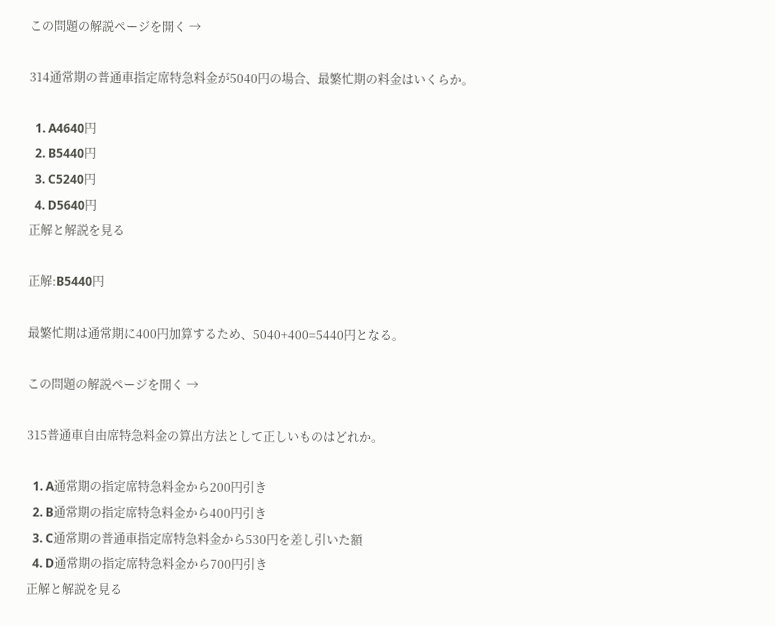この問題の解説ページを開く →

314通常期の普通車指定席特急料金が5040円の場合、最繁忙期の料金はいくらか。

  1. A4640円
  2. B5440円
  3. C5240円
  4. D5640円
正解と解説を見る

正解:B5440円

最繁忙期は通常期に400円加算するため、5040+400=5440円となる。

この問題の解説ページを開く →

315普通車自由席特急料金の算出方法として正しいものはどれか。

  1. A通常期の指定席特急料金から200円引き
  2. B通常期の指定席特急料金から400円引き
  3. C通常期の普通車指定席特急料金から530円を差し引いた額
  4. D通常期の指定席特急料金から700円引き
正解と解説を見る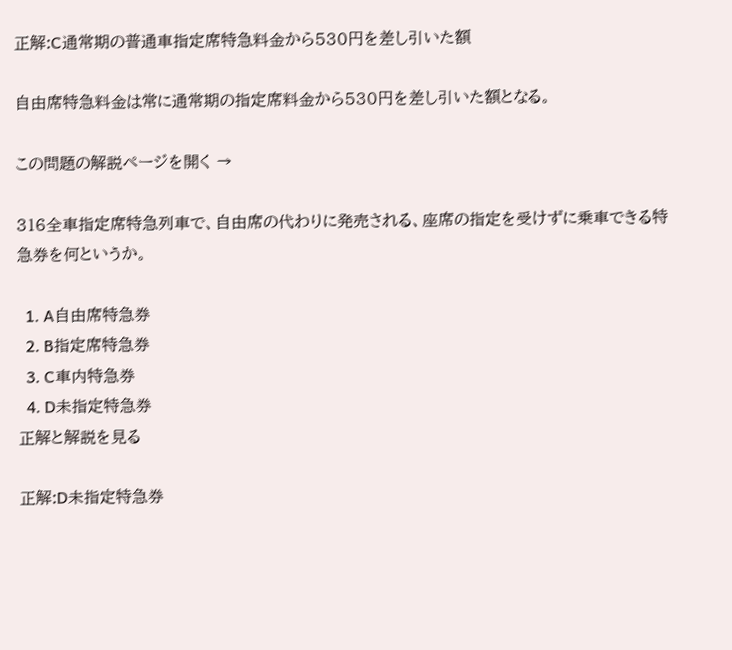正解:C通常期の普通車指定席特急料金から530円を差し引いた額

自由席特急料金は常に通常期の指定席料金から530円を差し引いた額となる。

この問題の解説ページを開く →

316全車指定席特急列車で、自由席の代わりに発売される、座席の指定を受けずに乗車できる特急券を何というか。

  1. A自由席特急券
  2. B指定席特急券
  3. C車内特急券
  4. D未指定特急券
正解と解説を見る

正解:D未指定特急券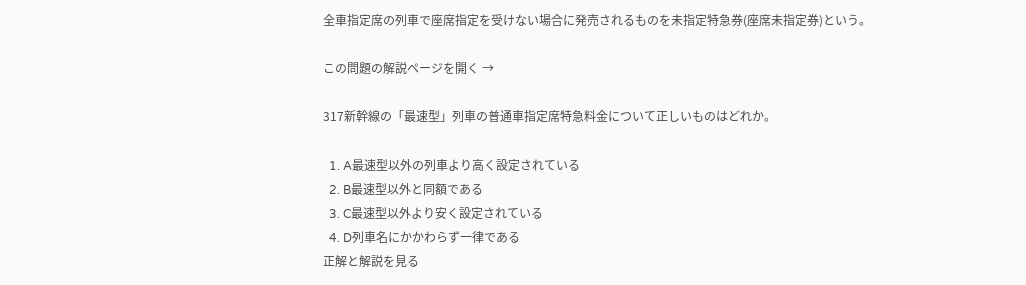全車指定席の列車で座席指定を受けない場合に発売されるものを未指定特急券(座席未指定券)という。

この問題の解説ページを開く →

317新幹線の「最速型」列車の普通車指定席特急料金について正しいものはどれか。

  1. A最速型以外の列車より高く設定されている
  2. B最速型以外と同額である
  3. C最速型以外より安く設定されている
  4. D列車名にかかわらず一律である
正解と解説を見る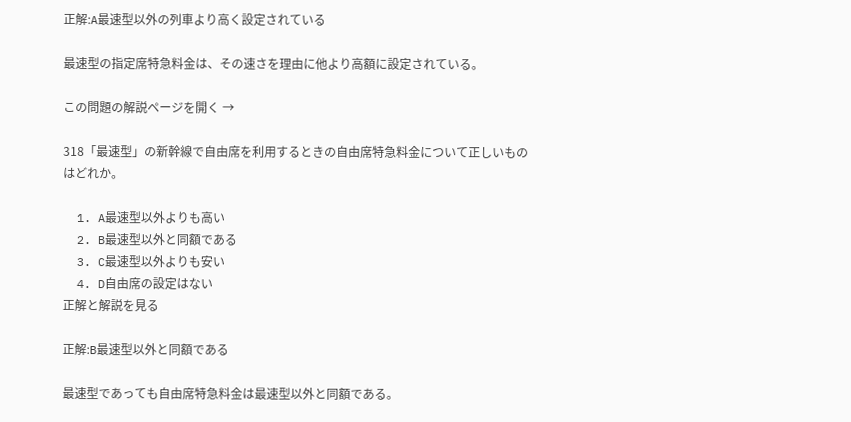正解:A最速型以外の列車より高く設定されている

最速型の指定席特急料金は、その速さを理由に他より高額に設定されている。

この問題の解説ページを開く →

318「最速型」の新幹線で自由席を利用するときの自由席特急料金について正しいものはどれか。

  1. A最速型以外よりも高い
  2. B最速型以外と同額である
  3. C最速型以外よりも安い
  4. D自由席の設定はない
正解と解説を見る

正解:B最速型以外と同額である

最速型であっても自由席特急料金は最速型以外と同額である。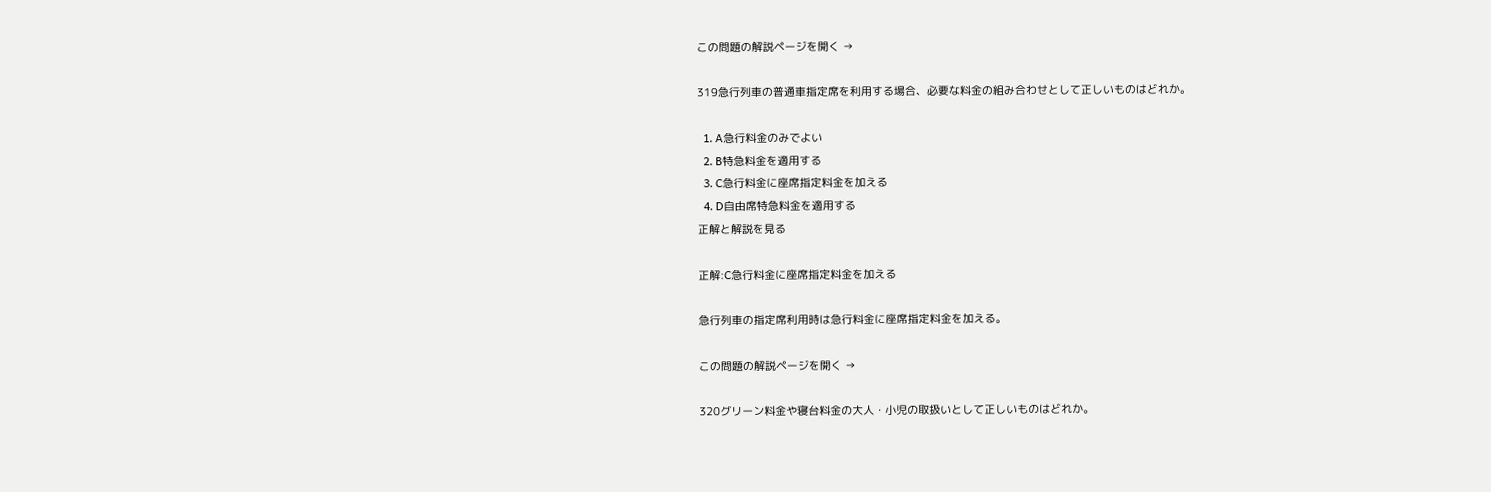この問題の解説ページを開く →

319急行列車の普通車指定席を利用する場合、必要な料金の組み合わせとして正しいものはどれか。

  1. A急行料金のみでよい
  2. B特急料金を適用する
  3. C急行料金に座席指定料金を加える
  4. D自由席特急料金を適用する
正解と解説を見る

正解:C急行料金に座席指定料金を加える

急行列車の指定席利用時は急行料金に座席指定料金を加える。

この問題の解説ページを開く →

320グリーン料金や寝台料金の大人・小児の取扱いとして正しいものはどれか。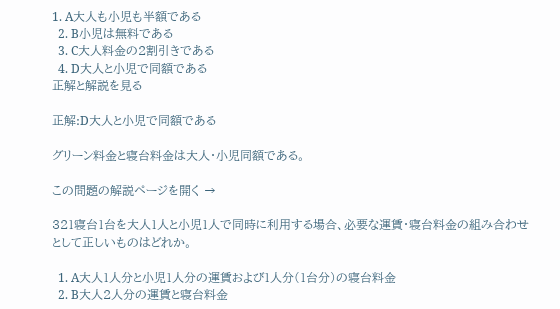1. A大人も小児も半額である
  2. B小児は無料である
  3. C大人料金の2割引きである
  4. D大人と小児で同額である
正解と解説を見る

正解:D大人と小児で同額である

グリーン料金と寝台料金は大人・小児同額である。

この問題の解説ページを開く →

321寝台1台を大人1人と小児1人で同時に利用する場合、必要な運賃・寝台料金の組み合わせとして正しいものはどれか。

  1. A大人1人分と小児1人分の運賃および1人分(1台分)の寝台料金
  2. B大人2人分の運賃と寝台料金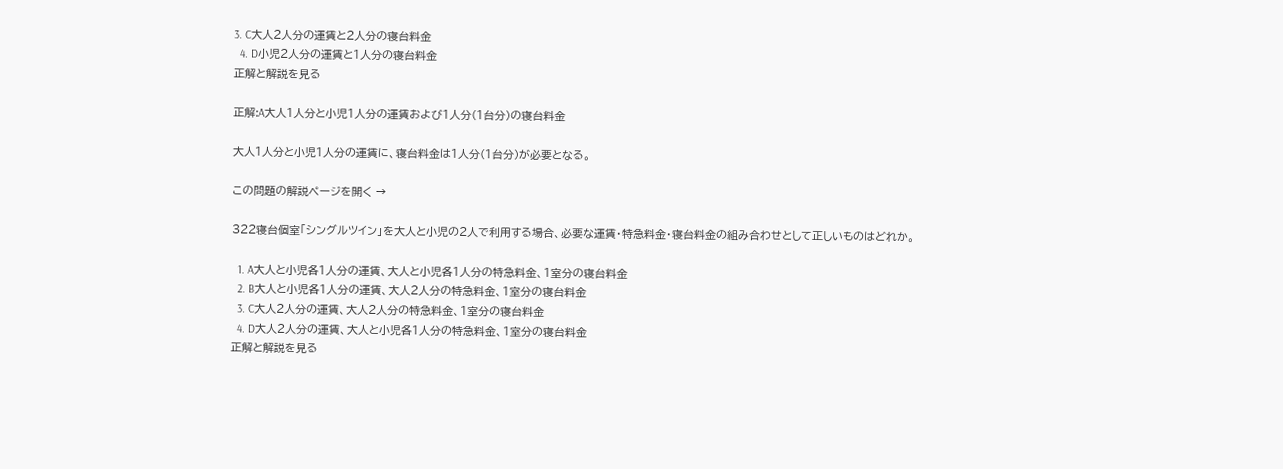3. C大人2人分の運賃と2人分の寝台料金
  4. D小児2人分の運賃と1人分の寝台料金
正解と解説を見る

正解:A大人1人分と小児1人分の運賃および1人分(1台分)の寝台料金

大人1人分と小児1人分の運賃に、寝台料金は1人分(1台分)が必要となる。

この問題の解説ページを開く →

322寝台個室「シングルツイン」を大人と小児の2人で利用する場合、必要な運賃・特急料金・寝台料金の組み合わせとして正しいものはどれか。

  1. A大人と小児各1人分の運賃、大人と小児各1人分の特急料金、1室分の寝台料金
  2. B大人と小児各1人分の運賃、大人2人分の特急料金、1室分の寝台料金
  3. C大人2人分の運賃、大人2人分の特急料金、1室分の寝台料金
  4. D大人2人分の運賃、大人と小児各1人分の特急料金、1室分の寝台料金
正解と解説を見る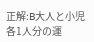正解:B大人と小児各1人分の運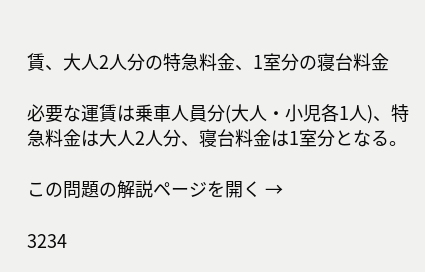賃、大人2人分の特急料金、1室分の寝台料金

必要な運賃は乗車人員分(大人・小児各1人)、特急料金は大人2人分、寝台料金は1室分となる。

この問題の解説ページを開く →

3234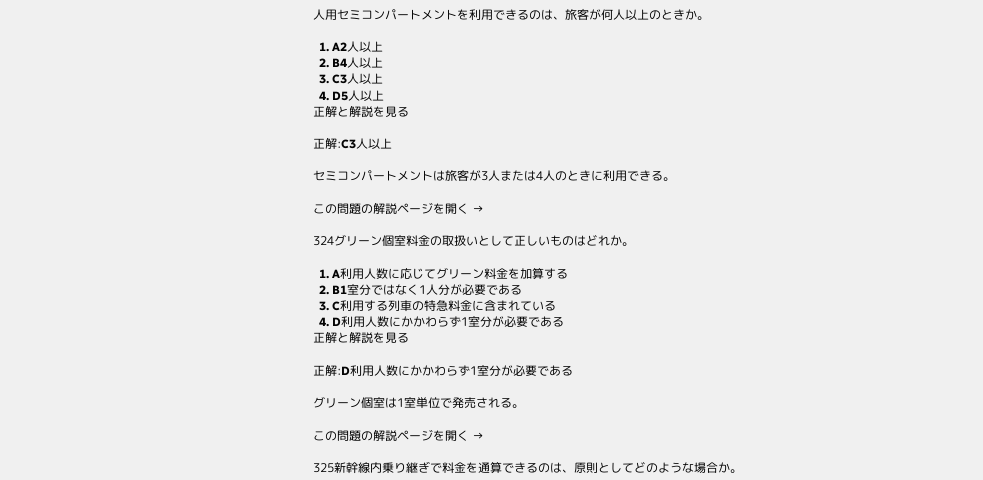人用セミコンパートメントを利用できるのは、旅客が何人以上のときか。

  1. A2人以上
  2. B4人以上
  3. C3人以上
  4. D5人以上
正解と解説を見る

正解:C3人以上

セミコンパートメントは旅客が3人または4人のときに利用できる。

この問題の解説ページを開く →

324グリーン個室料金の取扱いとして正しいものはどれか。

  1. A利用人数に応じてグリーン料金を加算する
  2. B1室分ではなく1人分が必要である
  3. C利用する列車の特急料金に含まれている
  4. D利用人数にかかわらず1室分が必要である
正解と解説を見る

正解:D利用人数にかかわらず1室分が必要である

グリーン個室は1室単位で発売される。

この問題の解説ページを開く →

325新幹線内乗り継ぎで料金を通算できるのは、原則としてどのような場合か。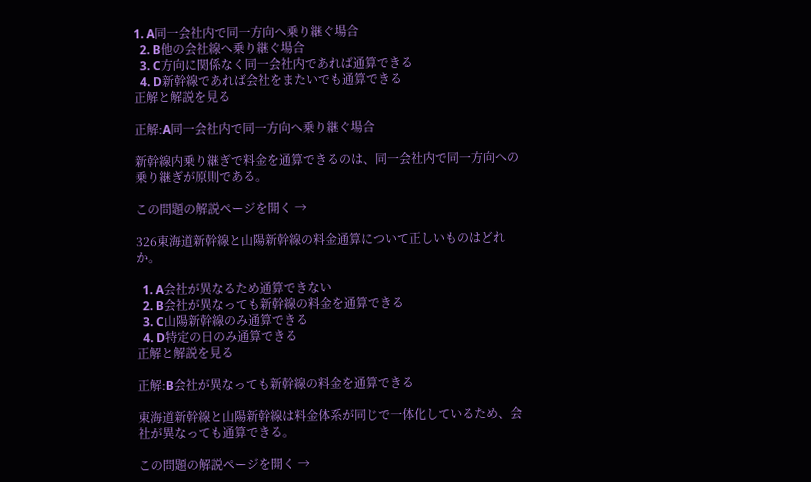1. A同一会社内で同一方向へ乗り継ぐ場合
  2. B他の会社線へ乗り継ぐ場合
  3. C方向に関係なく同一会社内であれば通算できる
  4. D新幹線であれば会社をまたいでも通算できる
正解と解説を見る

正解:A同一会社内で同一方向へ乗り継ぐ場合

新幹線内乗り継ぎで料金を通算できるのは、同一会社内で同一方向への乗り継ぎが原則である。

この問題の解説ページを開く →

326東海道新幹線と山陽新幹線の料金通算について正しいものはどれか。

  1. A会社が異なるため通算できない
  2. B会社が異なっても新幹線の料金を通算できる
  3. C山陽新幹線のみ通算できる
  4. D特定の日のみ通算できる
正解と解説を見る

正解:B会社が異なっても新幹線の料金を通算できる

東海道新幹線と山陽新幹線は料金体系が同じで一体化しているため、会社が異なっても通算できる。

この問題の解説ページを開く →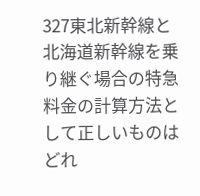327東北新幹線と北海道新幹線を乗り継ぐ場合の特急料金の計算方法として正しいものはどれ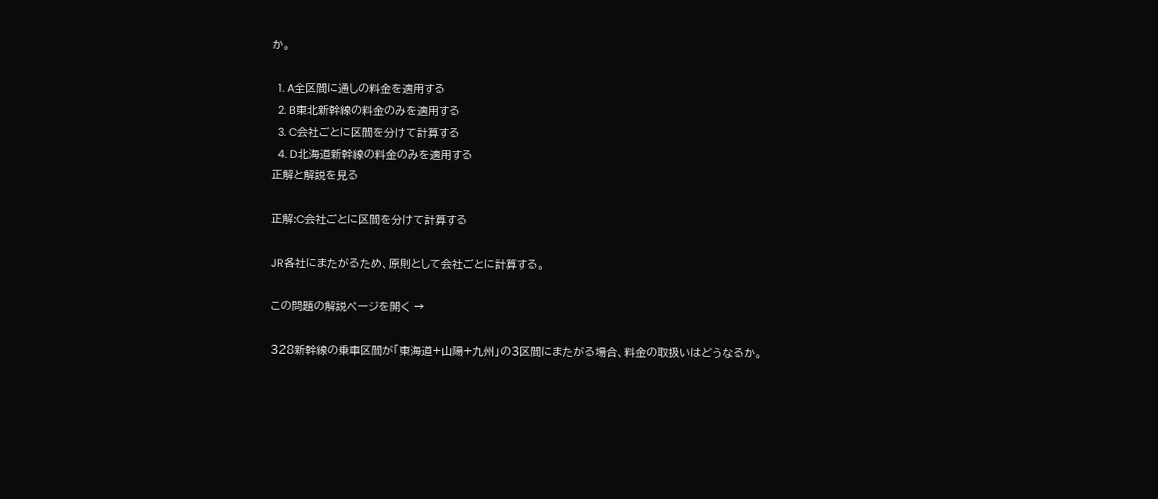か。

  1. A全区間に通しの料金を適用する
  2. B東北新幹線の料金のみを適用する
  3. C会社ごとに区間を分けて計算する
  4. D北海道新幹線の料金のみを適用する
正解と解説を見る

正解:C会社ごとに区間を分けて計算する

JR各社にまたがるため、原則として会社ごとに計算する。

この問題の解説ページを開く →

328新幹線の乗車区間が「東海道+山陽+九州」の3区間にまたがる場合、料金の取扱いはどうなるか。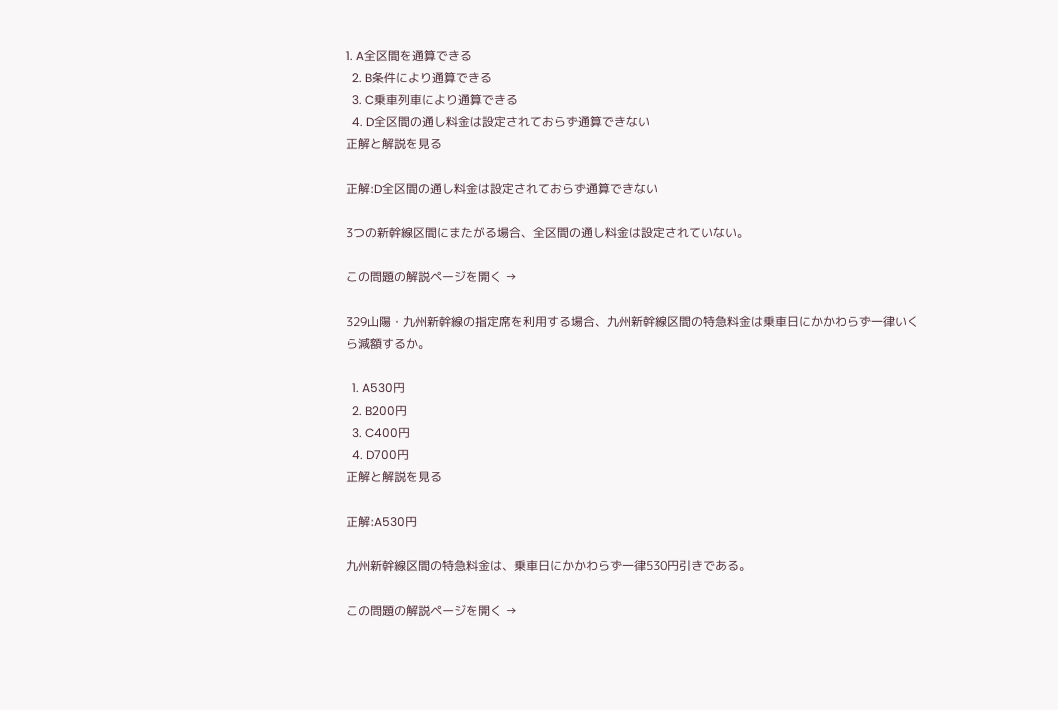1. A全区間を通算できる
  2. B条件により通算できる
  3. C乗車列車により通算できる
  4. D全区間の通し料金は設定されておらず通算できない
正解と解説を見る

正解:D全区間の通し料金は設定されておらず通算できない

3つの新幹線区間にまたがる場合、全区間の通し料金は設定されていない。

この問題の解説ページを開く →

329山陽・九州新幹線の指定席を利用する場合、九州新幹線区間の特急料金は乗車日にかかわらず一律いくら減額するか。

  1. A530円
  2. B200円
  3. C400円
  4. D700円
正解と解説を見る

正解:A530円

九州新幹線区間の特急料金は、乗車日にかかわらず一律530円引きである。

この問題の解説ページを開く →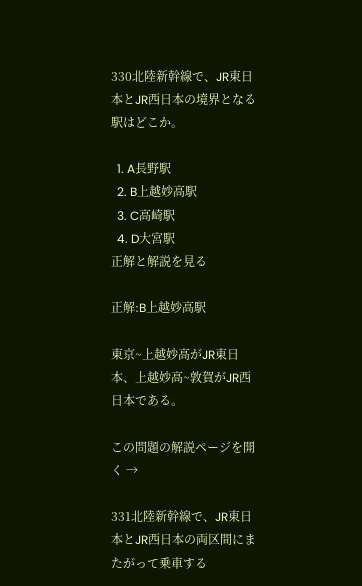330北陸新幹線で、JR東日本とJR西日本の境界となる駅はどこか。

  1. A長野駅
  2. B上越妙高駅
  3. C高崎駅
  4. D大宮駅
正解と解説を見る

正解:B上越妙高駅

東京~上越妙高がJR東日本、上越妙高~敦賀がJR西日本である。

この問題の解説ページを開く →

331北陸新幹線で、JR東日本とJR西日本の両区間にまたがって乗車する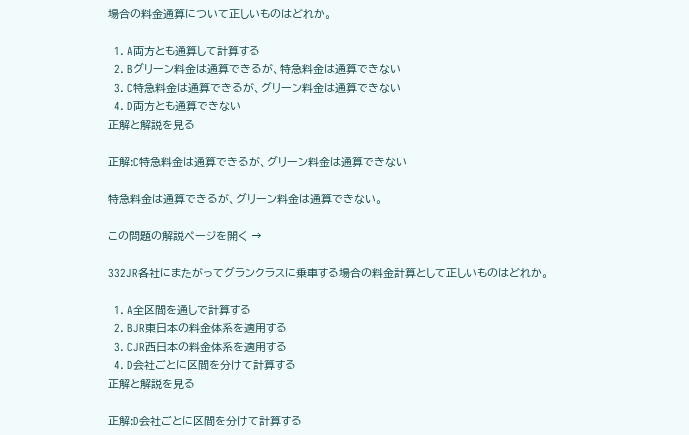場合の料金通算について正しいものはどれか。

  1. A両方とも通算して計算する
  2. Bグリーン料金は通算できるが、特急料金は通算できない
  3. C特急料金は通算できるが、グリーン料金は通算できない
  4. D両方とも通算できない
正解と解説を見る

正解:C特急料金は通算できるが、グリーン料金は通算できない

特急料金は通算できるが、グリーン料金は通算できない。

この問題の解説ページを開く →

332JR各社にまたがってグランクラスに乗車する場合の料金計算として正しいものはどれか。

  1. A全区間を通しで計算する
  2. BJR東日本の料金体系を適用する
  3. CJR西日本の料金体系を適用する
  4. D会社ごとに区間を分けて計算する
正解と解説を見る

正解:D会社ごとに区間を分けて計算する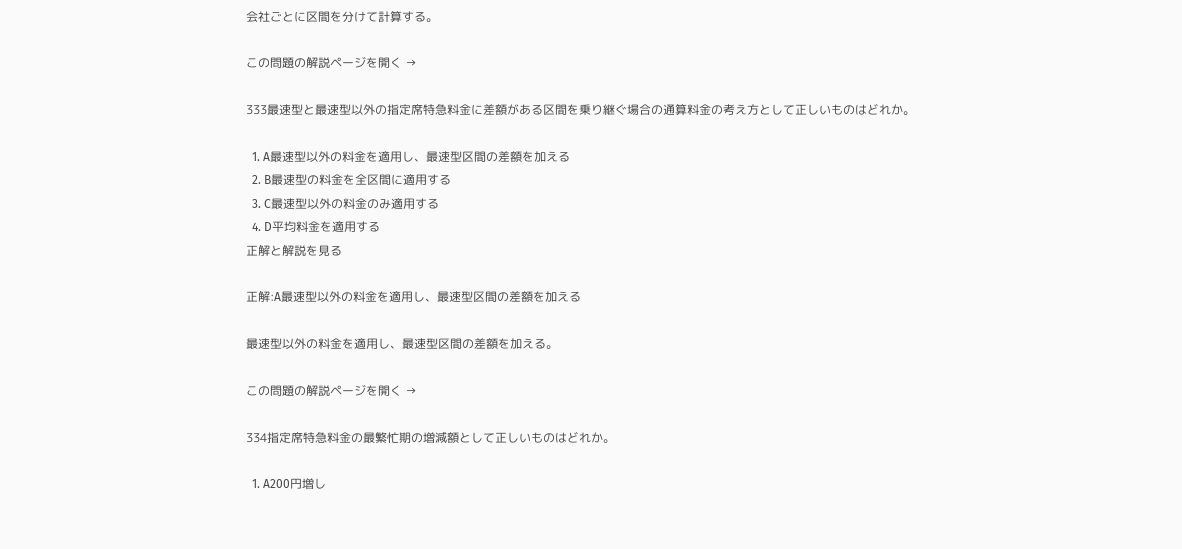会社ごとに区間を分けて計算する。

この問題の解説ページを開く →

333最速型と最速型以外の指定席特急料金に差額がある区間を乗り継ぐ場合の通算料金の考え方として正しいものはどれか。

  1. A最速型以外の料金を適用し、最速型区間の差額を加える
  2. B最速型の料金を全区間に適用する
  3. C最速型以外の料金のみ適用する
  4. D平均料金を適用する
正解と解説を見る

正解:A最速型以外の料金を適用し、最速型区間の差額を加える

最速型以外の料金を適用し、最速型区間の差額を加える。

この問題の解説ページを開く →

334指定席特急料金の最繁忙期の増減額として正しいものはどれか。

  1. A200円増し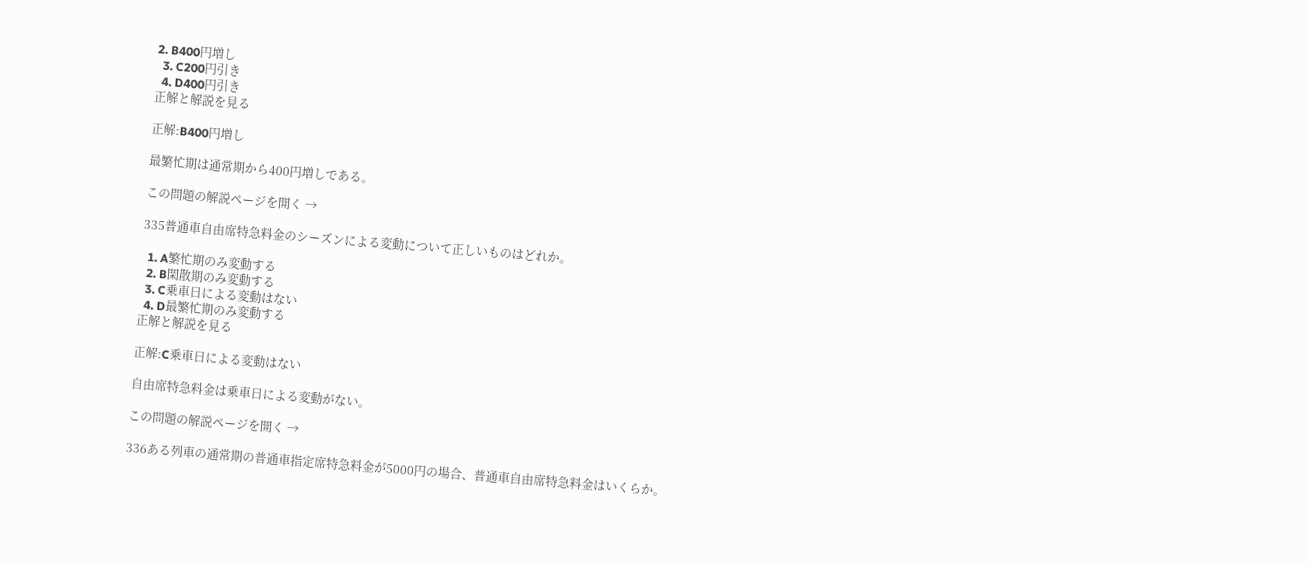2. B400円増し
  3. C200円引き
  4. D400円引き
正解と解説を見る

正解:B400円増し

最繁忙期は通常期から400円増しである。

この問題の解説ページを開く →

335普通車自由席特急料金のシーズンによる変動について正しいものはどれか。

  1. A繁忙期のみ変動する
  2. B閑散期のみ変動する
  3. C乗車日による変動はない
  4. D最繁忙期のみ変動する
正解と解説を見る

正解:C乗車日による変動はない

自由席特急料金は乗車日による変動がない。

この問題の解説ページを開く →

336ある列車の通常期の普通車指定席特急料金が5000円の場合、普通車自由席特急料金はいくらか。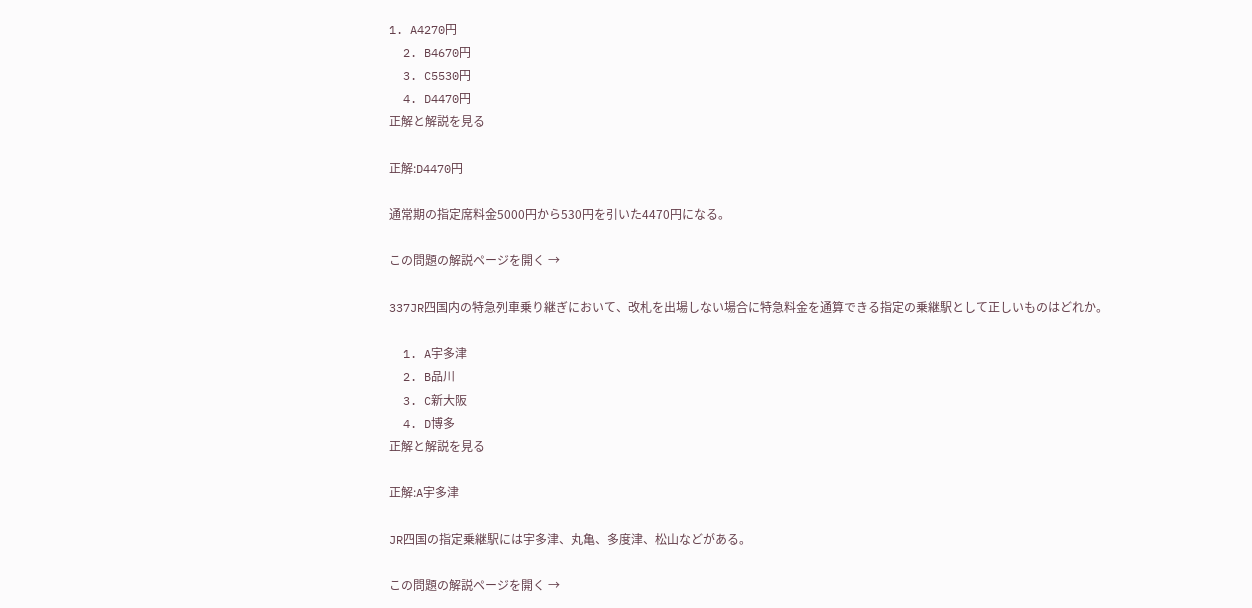1. A4270円
  2. B4670円
  3. C5530円
  4. D4470円
正解と解説を見る

正解:D4470円

通常期の指定席料金5000円から530円を引いた4470円になる。

この問題の解説ページを開く →

337JR四国内の特急列車乗り継ぎにおいて、改札を出場しない場合に特急料金を通算できる指定の乗継駅として正しいものはどれか。

  1. A宇多津
  2. B品川
  3. C新大阪
  4. D博多
正解と解説を見る

正解:A宇多津

JR四国の指定乗継駅には宇多津、丸亀、多度津、松山などがある。

この問題の解説ページを開く →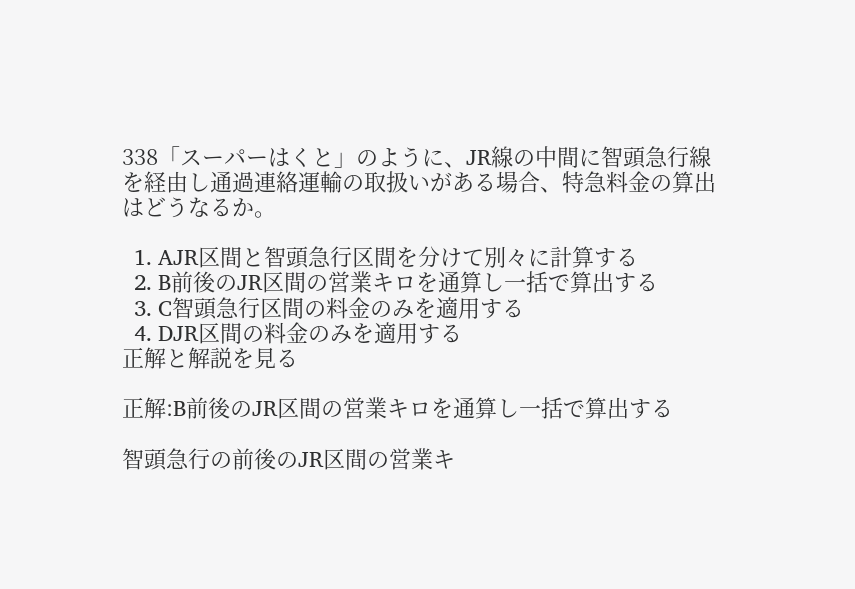338「スーパーはくと」のように、JR線の中間に智頭急行線を経由し通過連絡運輸の取扱いがある場合、特急料金の算出はどうなるか。

  1. AJR区間と智頭急行区間を分けて別々に計算する
  2. B前後のJR区間の営業キロを通算し一括で算出する
  3. C智頭急行区間の料金のみを適用する
  4. DJR区間の料金のみを適用する
正解と解説を見る

正解:B前後のJR区間の営業キロを通算し一括で算出する

智頭急行の前後のJR区間の営業キ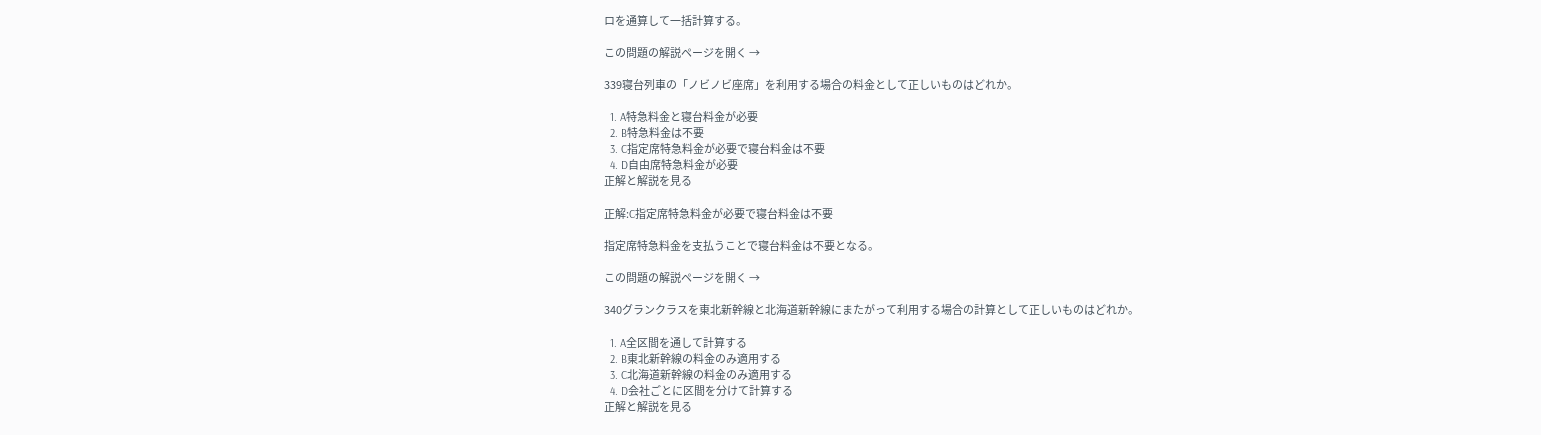ロを通算して一括計算する。

この問題の解説ページを開く →

339寝台列車の「ノビノビ座席」を利用する場合の料金として正しいものはどれか。

  1. A特急料金と寝台料金が必要
  2. B特急料金は不要
  3. C指定席特急料金が必要で寝台料金は不要
  4. D自由席特急料金が必要
正解と解説を見る

正解:C指定席特急料金が必要で寝台料金は不要

指定席特急料金を支払うことで寝台料金は不要となる。

この問題の解説ページを開く →

340グランクラスを東北新幹線と北海道新幹線にまたがって利用する場合の計算として正しいものはどれか。

  1. A全区間を通して計算する
  2. B東北新幹線の料金のみ適用する
  3. C北海道新幹線の料金のみ適用する
  4. D会社ごとに区間を分けて計算する
正解と解説を見る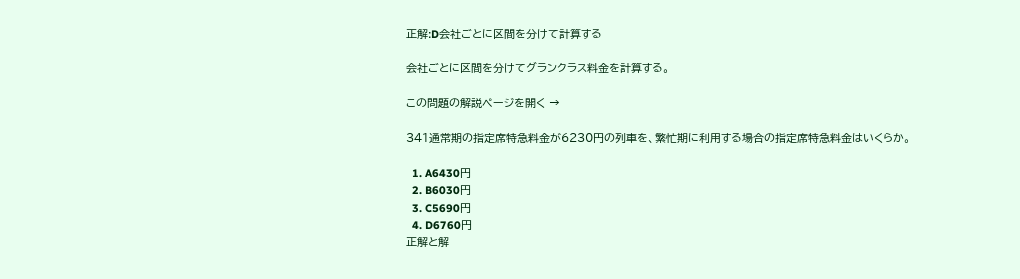正解:D会社ごとに区間を分けて計算する

会社ごとに区間を分けてグランクラス料金を計算する。

この問題の解説ページを開く →

341通常期の指定席特急料金が6230円の列車を、繁忙期に利用する場合の指定席特急料金はいくらか。

  1. A6430円
  2. B6030円
  3. C5690円
  4. D6760円
正解と解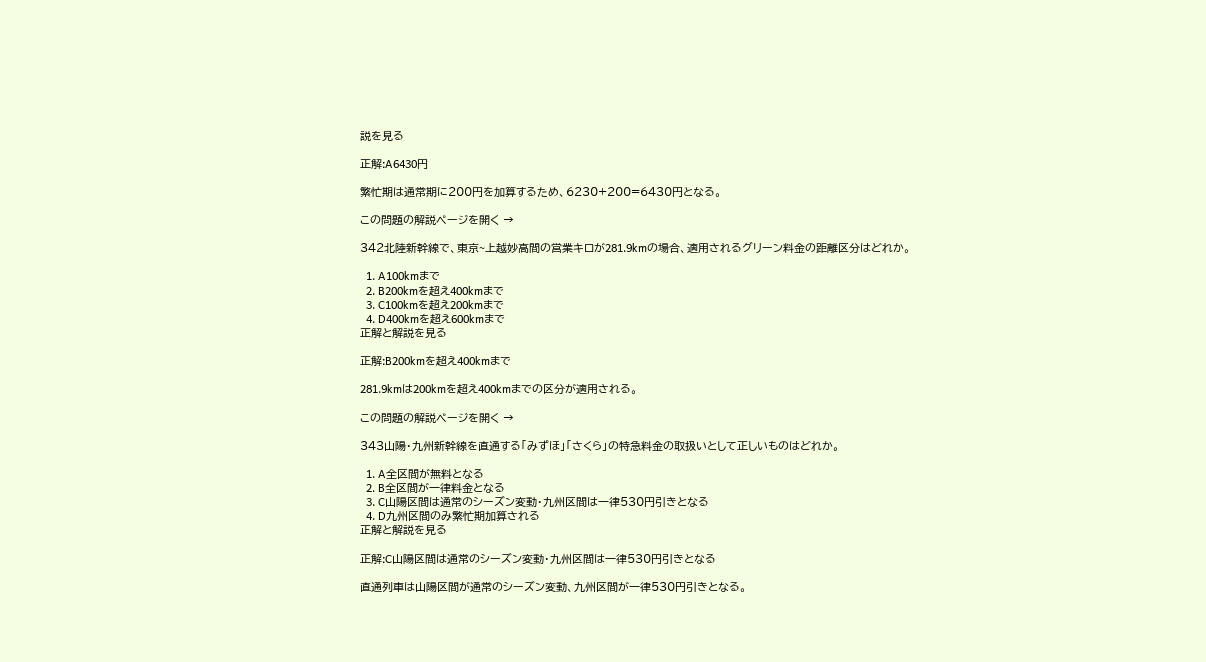説を見る

正解:A6430円

繁忙期は通常期に200円を加算するため、6230+200=6430円となる。

この問題の解説ページを開く →

342北陸新幹線で、東京~上越妙高間の営業キロが281.9kmの場合、適用されるグリーン料金の距離区分はどれか。

  1. A100kmまで
  2. B200kmを超え400kmまで
  3. C100kmを超え200kmまで
  4. D400kmを超え600kmまで
正解と解説を見る

正解:B200kmを超え400kmまで

281.9kmは200kmを超え400kmまでの区分が適用される。

この問題の解説ページを開く →

343山陽・九州新幹線を直通する「みずほ」「さくら」の特急料金の取扱いとして正しいものはどれか。

  1. A全区間が無料となる
  2. B全区間が一律料金となる
  3. C山陽区間は通常のシーズン変動・九州区間は一律530円引きとなる
  4. D九州区間のみ繁忙期加算される
正解と解説を見る

正解:C山陽区間は通常のシーズン変動・九州区間は一律530円引きとなる

直通列車は山陽区間が通常のシーズン変動、九州区間が一律530円引きとなる。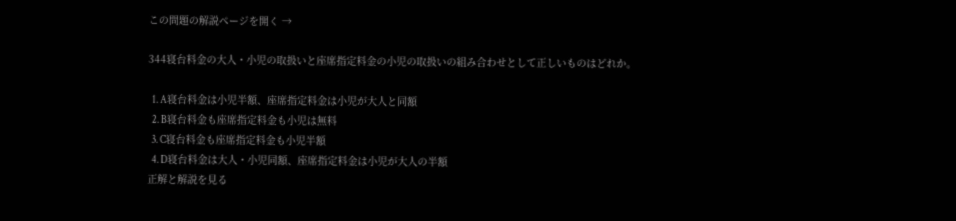この問題の解説ページを開く →

344寝台料金の大人・小児の取扱いと座席指定料金の小児の取扱いの組み合わせとして正しいものはどれか。

  1. A寝台料金は小児半額、座席指定料金は小児が大人と同額
  2. B寝台料金も座席指定料金も小児は無料
  3. C寝台料金も座席指定料金も小児半額
  4. D寝台料金は大人・小児同額、座席指定料金は小児が大人の半額
正解と解説を見る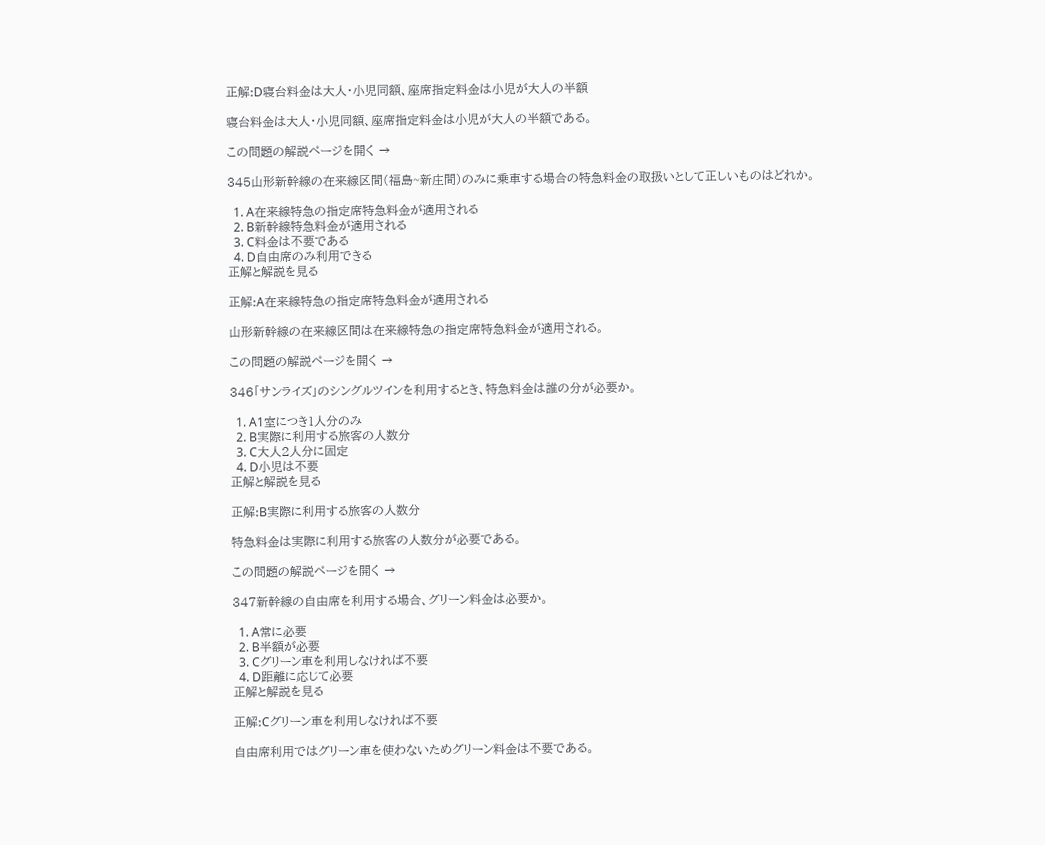正解:D寝台料金は大人・小児同額、座席指定料金は小児が大人の半額

寝台料金は大人・小児同額、座席指定料金は小児が大人の半額である。

この問題の解説ページを開く →

345山形新幹線の在来線区間(福島~新庄間)のみに乗車する場合の特急料金の取扱いとして正しいものはどれか。

  1. A在来線特急の指定席特急料金が適用される
  2. B新幹線特急料金が適用される
  3. C料金は不要である
  4. D自由席のみ利用できる
正解と解説を見る

正解:A在来線特急の指定席特急料金が適用される

山形新幹線の在来線区間は在来線特急の指定席特急料金が適用される。

この問題の解説ページを開く →

346「サンライズ」のシングルツインを利用するとき、特急料金は誰の分が必要か。

  1. A1室につき1人分のみ
  2. B実際に利用する旅客の人数分
  3. C大人2人分に固定
  4. D小児は不要
正解と解説を見る

正解:B実際に利用する旅客の人数分

特急料金は実際に利用する旅客の人数分が必要である。

この問題の解説ページを開く →

347新幹線の自由席を利用する場合、グリーン料金は必要か。

  1. A常に必要
  2. B半額が必要
  3. Cグリーン車を利用しなければ不要
  4. D距離に応じて必要
正解と解説を見る

正解:Cグリーン車を利用しなければ不要

自由席利用ではグリーン車を使わないためグリーン料金は不要である。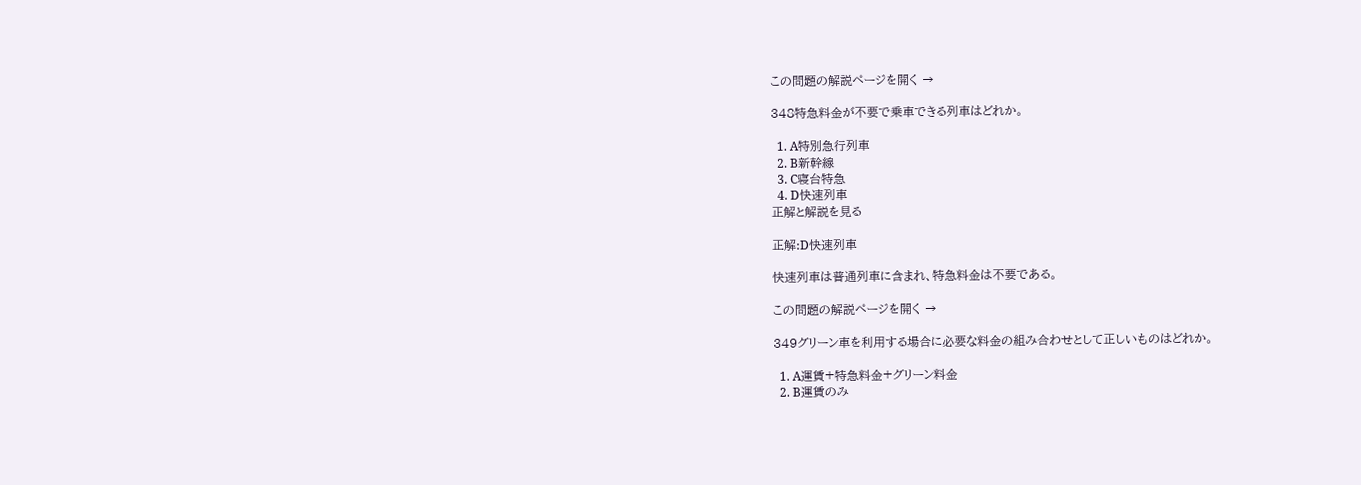この問題の解説ページを開く →

348特急料金が不要で乗車できる列車はどれか。

  1. A特別急行列車
  2. B新幹線
  3. C寝台特急
  4. D快速列車
正解と解説を見る

正解:D快速列車

快速列車は普通列車に含まれ、特急料金は不要である。

この問題の解説ページを開く →

349グリーン車を利用する場合に必要な料金の組み合わせとして正しいものはどれか。

  1. A運賃+特急料金+グリーン料金
  2. B運賃のみ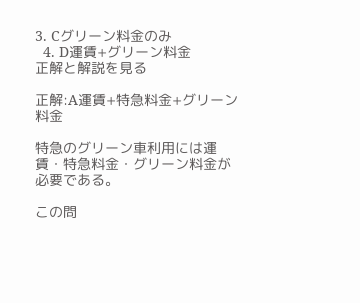3. Cグリーン料金のみ
  4. D運賃+グリーン料金
正解と解説を見る

正解:A運賃+特急料金+グリーン料金

特急のグリーン車利用には運賃・特急料金・グリーン料金が必要である。

この問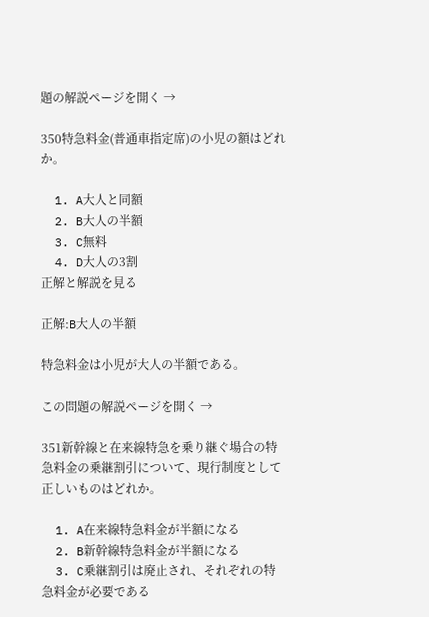題の解説ページを開く →

350特急料金(普通車指定席)の小児の額はどれか。

  1. A大人と同額
  2. B大人の半額
  3. C無料
  4. D大人の3割
正解と解説を見る

正解:B大人の半額

特急料金は小児が大人の半額である。

この問題の解説ページを開く →

351新幹線と在来線特急を乗り継ぐ場合の特急料金の乗継割引について、現行制度として正しいものはどれか。

  1. A在来線特急料金が半額になる
  2. B新幹線特急料金が半額になる
  3. C乗継割引は廃止され、それぞれの特急料金が必要である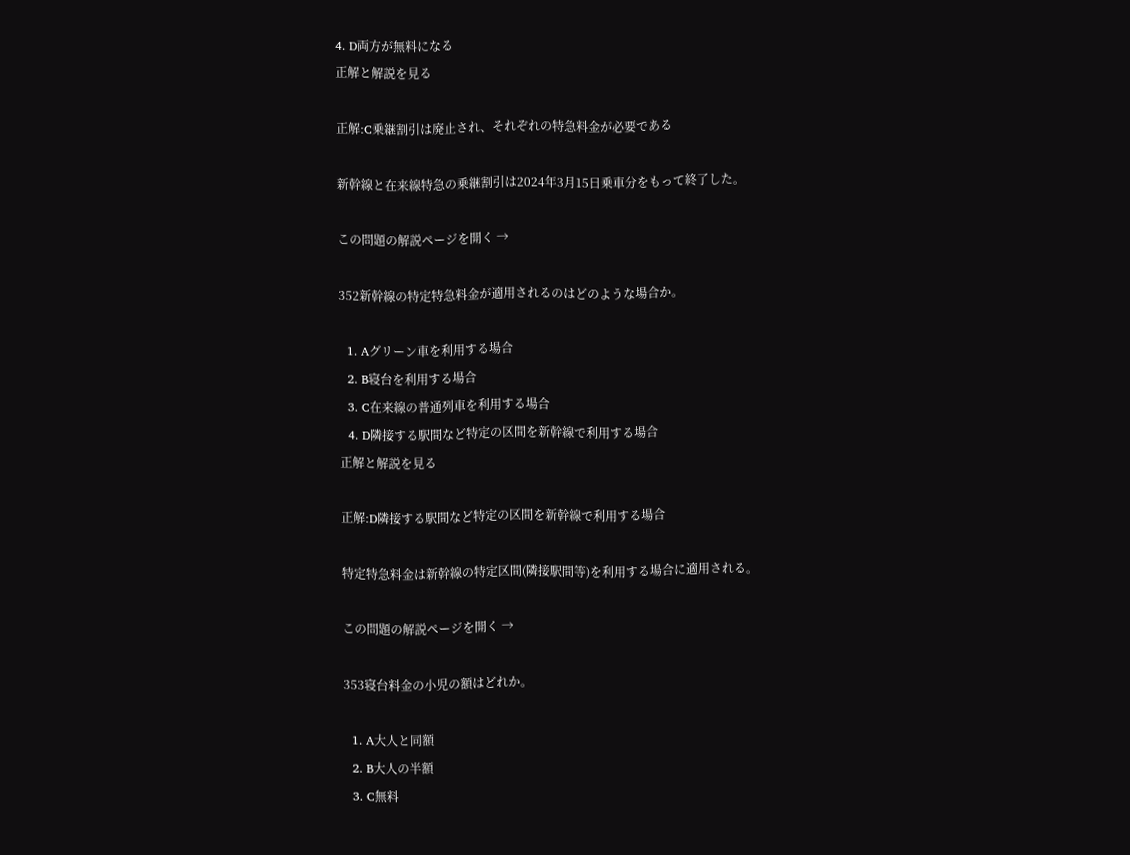4. D両方が無料になる
正解と解説を見る

正解:C乗継割引は廃止され、それぞれの特急料金が必要である

新幹線と在来線特急の乗継割引は2024年3月15日乗車分をもって終了した。

この問題の解説ページを開く →

352新幹線の特定特急料金が適用されるのはどのような場合か。

  1. Aグリーン車を利用する場合
  2. B寝台を利用する場合
  3. C在来線の普通列車を利用する場合
  4. D隣接する駅間など特定の区間を新幹線で利用する場合
正解と解説を見る

正解:D隣接する駅間など特定の区間を新幹線で利用する場合

特定特急料金は新幹線の特定区間(隣接駅間等)を利用する場合に適用される。

この問題の解説ページを開く →

353寝台料金の小児の額はどれか。

  1. A大人と同額
  2. B大人の半額
  3. C無料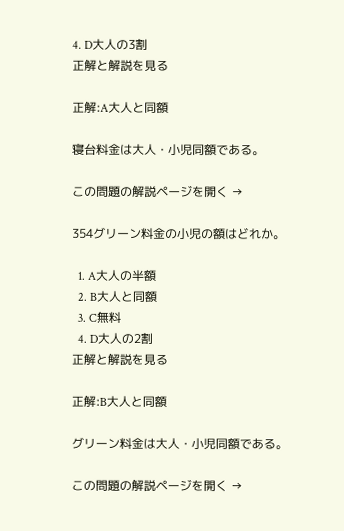4. D大人の3割
正解と解説を見る

正解:A大人と同額

寝台料金は大人・小児同額である。

この問題の解説ページを開く →

354グリーン料金の小児の額はどれか。

  1. A大人の半額
  2. B大人と同額
  3. C無料
  4. D大人の2割
正解と解説を見る

正解:B大人と同額

グリーン料金は大人・小児同額である。

この問題の解説ページを開く →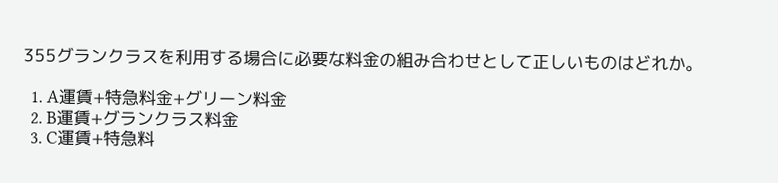355グランクラスを利用する場合に必要な料金の組み合わせとして正しいものはどれか。

  1. A運賃+特急料金+グリーン料金
  2. B運賃+グランクラス料金
  3. C運賃+特急料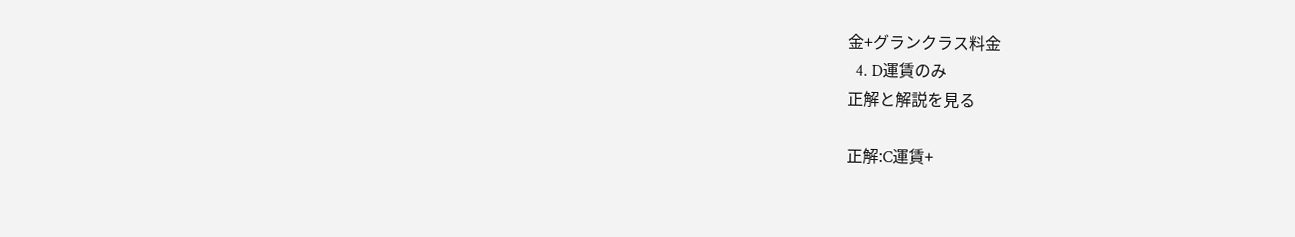金+グランクラス料金
  4. D運賃のみ
正解と解説を見る

正解:C運賃+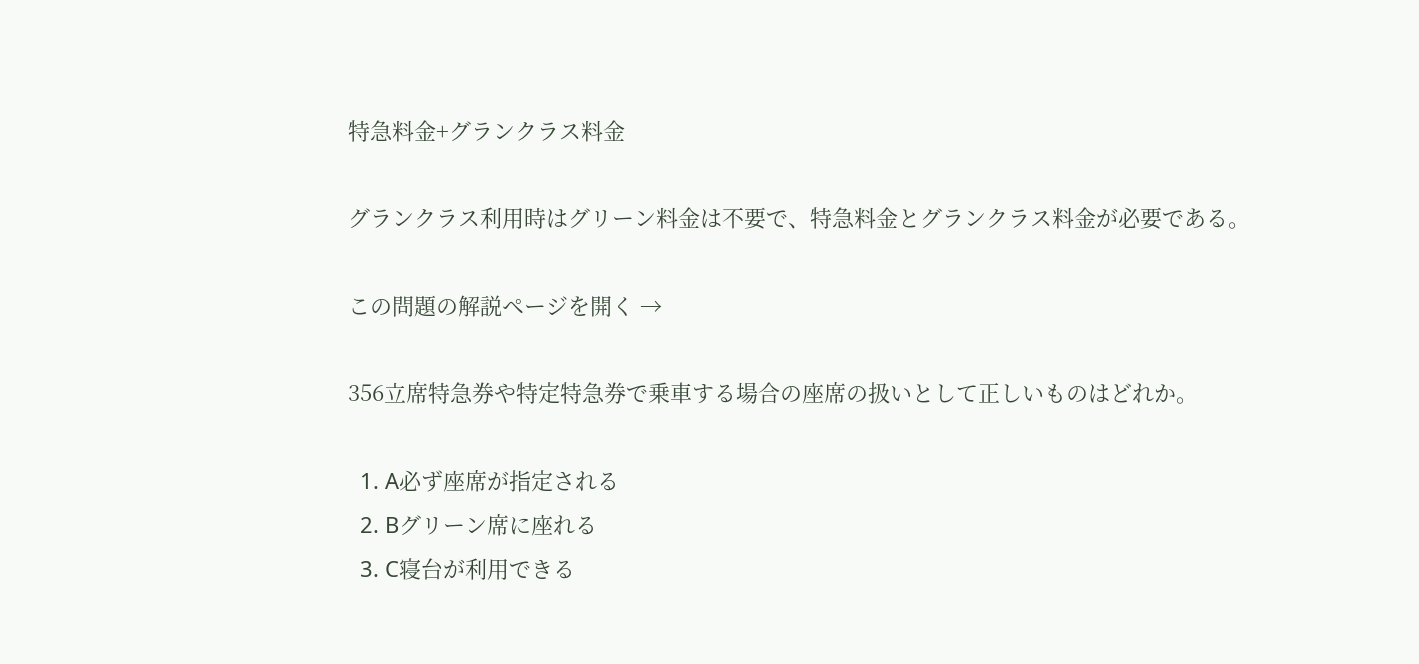特急料金+グランクラス料金

グランクラス利用時はグリーン料金は不要で、特急料金とグランクラス料金が必要である。

この問題の解説ページを開く →

356立席特急券や特定特急券で乗車する場合の座席の扱いとして正しいものはどれか。

  1. A必ず座席が指定される
  2. Bグリーン席に座れる
  3. C寝台が利用できる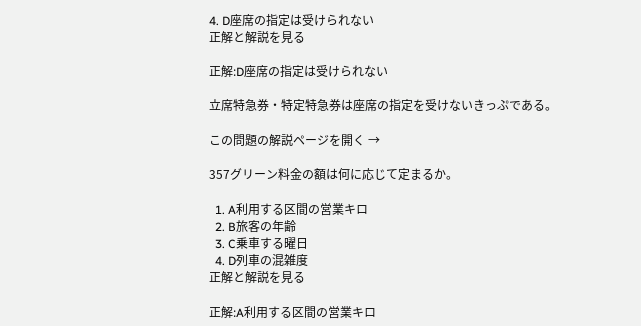4. D座席の指定は受けられない
正解と解説を見る

正解:D座席の指定は受けられない

立席特急券・特定特急券は座席の指定を受けないきっぷである。

この問題の解説ページを開く →

357グリーン料金の額は何に応じて定まるか。

  1. A利用する区間の営業キロ
  2. B旅客の年齢
  3. C乗車する曜日
  4. D列車の混雑度
正解と解説を見る

正解:A利用する区間の営業キロ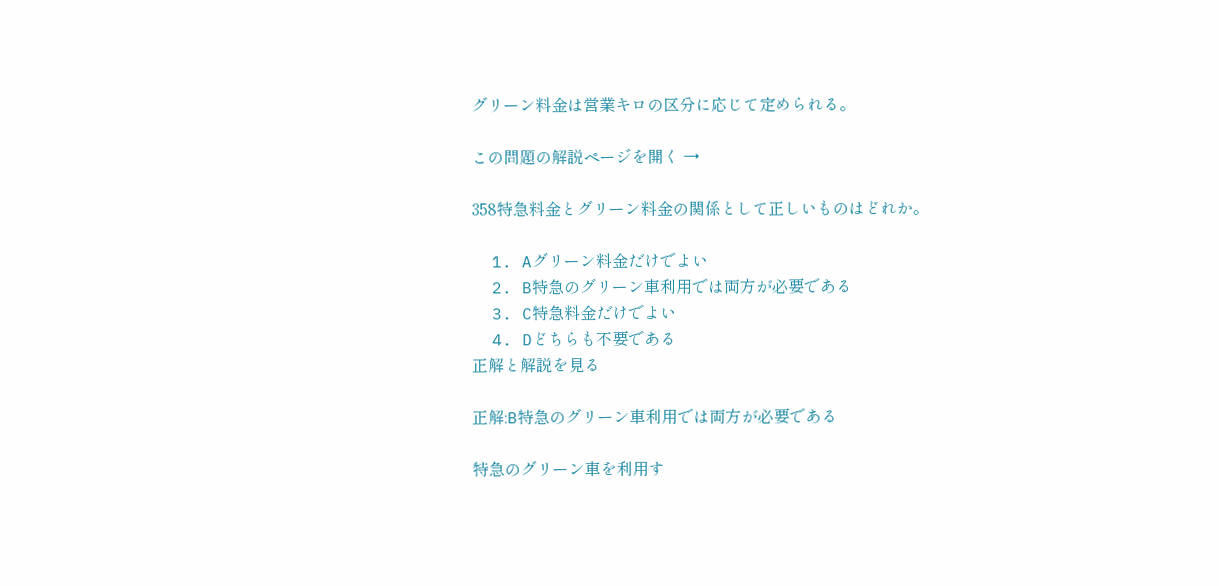グリーン料金は営業キロの区分に応じて定められる。

この問題の解説ページを開く →

358特急料金とグリーン料金の関係として正しいものはどれか。

  1. Aグリーン料金だけでよい
  2. B特急のグリーン車利用では両方が必要である
  3. C特急料金だけでよい
  4. Dどちらも不要である
正解と解説を見る

正解:B特急のグリーン車利用では両方が必要である

特急のグリーン車を利用す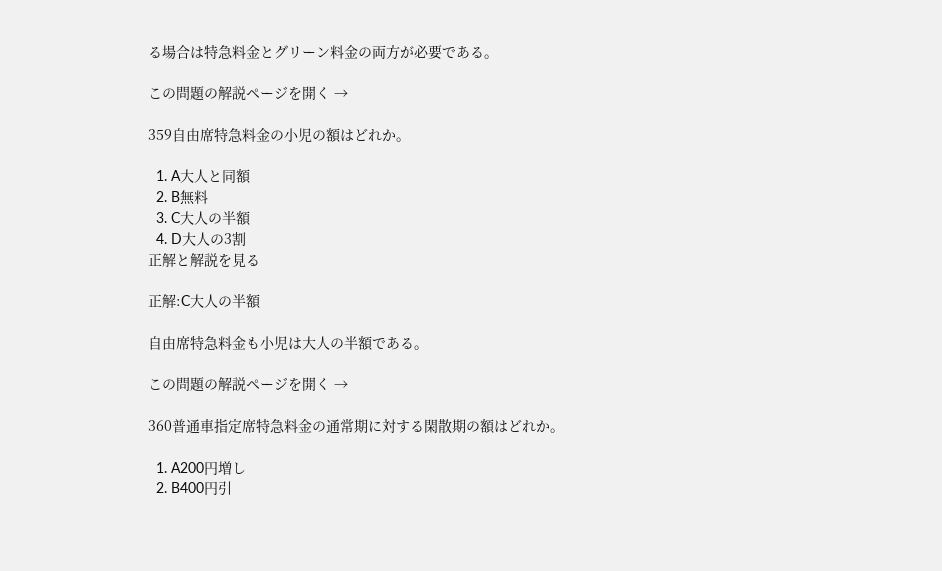る場合は特急料金とグリーン料金の両方が必要である。

この問題の解説ページを開く →

359自由席特急料金の小児の額はどれか。

  1. A大人と同額
  2. B無料
  3. C大人の半額
  4. D大人の3割
正解と解説を見る

正解:C大人の半額

自由席特急料金も小児は大人の半額である。

この問題の解説ページを開く →

360普通車指定席特急料金の通常期に対する閑散期の額はどれか。

  1. A200円増し
  2. B400円引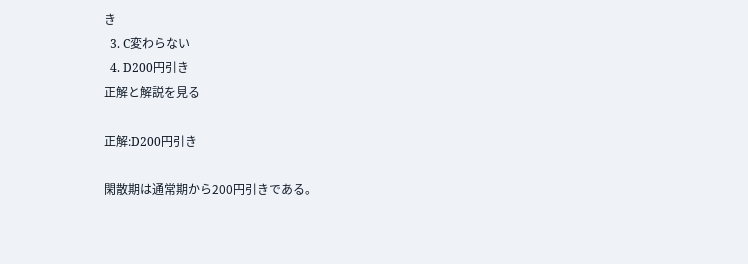き
  3. C変わらない
  4. D200円引き
正解と解説を見る

正解:D200円引き

閑散期は通常期から200円引きである。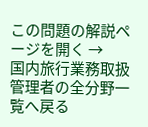この問題の解説ページを開く →
国内旅行業務取扱管理者の全分野一覧へ戻る